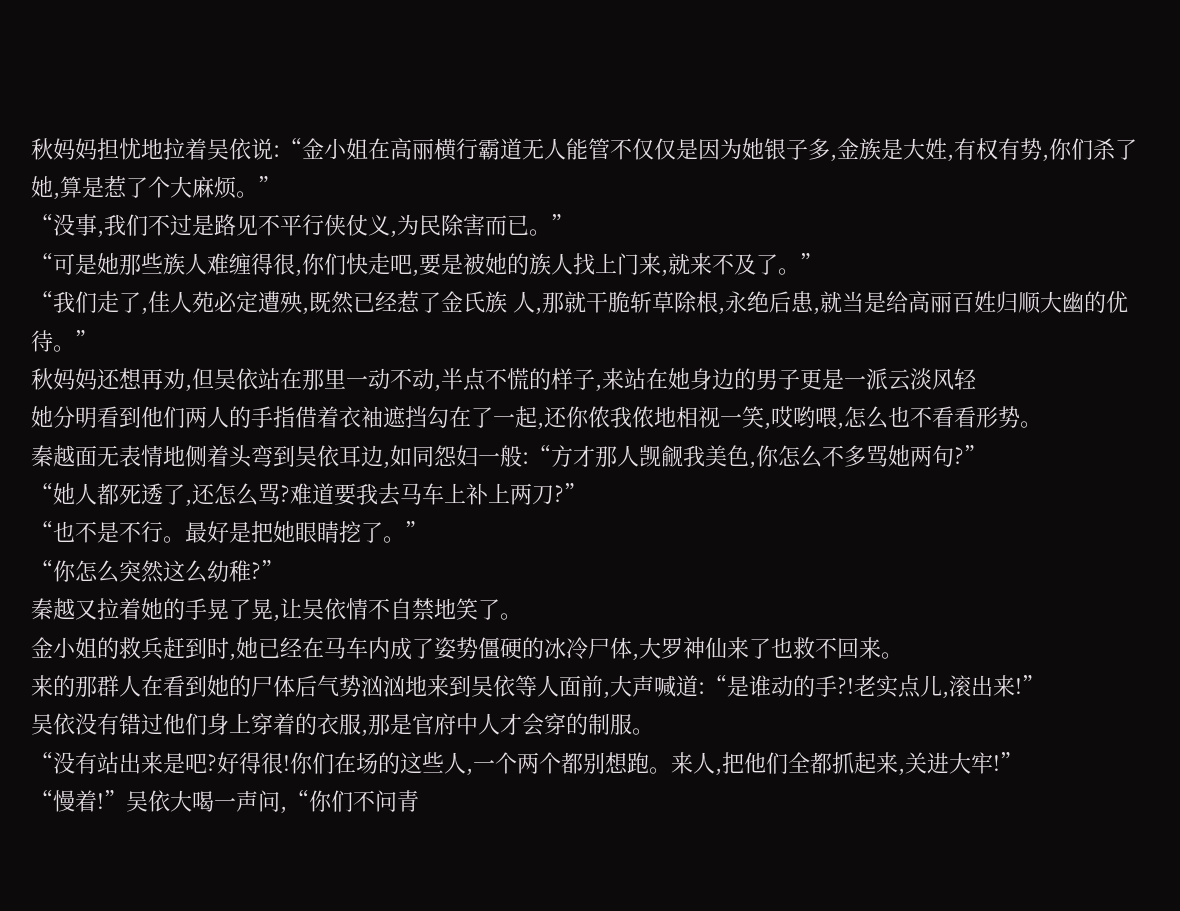秋妈妈担忧地拉着吴依说:“金小姐在高丽横行霸道无人能管不仅仅是因为她银子多,金族是大姓,有权有势,你们杀了她,算是惹了个大麻烦。”
“没事,我们不过是路见不平行侠仗义,为民除害而已。”
“可是她那些族人难缠得很,你们快走吧,要是被她的族人找上门来,就来不及了。”
“我们走了,佳人苑必定遭殃,既然已经惹了金氏族 人,那就干脆斩草除根,永绝后患,就当是给高丽百姓归顺大幽的优待。”
秋妈妈还想再劝,但吴依站在那里一动不动,半点不慌的样子,来站在她身边的男子更是一派云淡风轻
她分明看到他们两人的手指借着衣袖遮挡勾在了一起,还你侬我侬地相视一笑,哎哟喂,怎么也不看看形势。
秦越面无表情地侧着头弯到吴依耳边,如同怨妇一般:“方才那人觊觎我美色,你怎么不多骂她两句?”
“她人都死透了,还怎么骂?难道要我去马车上补上两刀?”
“也不是不行。最好是把她眼睛挖了。”
“你怎么突然这么幼稚?”
秦越又拉着她的手晃了晃,让吴依情不自禁地笑了。
金小姐的救兵赶到时,她已经在马车内成了姿势僵硬的冰冷尸体,大罗神仙来了也救不回来。
来的那群人在看到她的尸体后气势汹汹地来到吴依等人面前,大声喊道:“是谁动的手?!老实点儿,滚出来!”
吴依没有错过他们身上穿着的衣服,那是官府中人才会穿的制服。
“没有站出来是吧?好得很!你们在场的这些人,一个两个都别想跑。来人,把他们全都抓起来,关进大牢!”
“慢着!”吴依大喝一声问,“你们不问青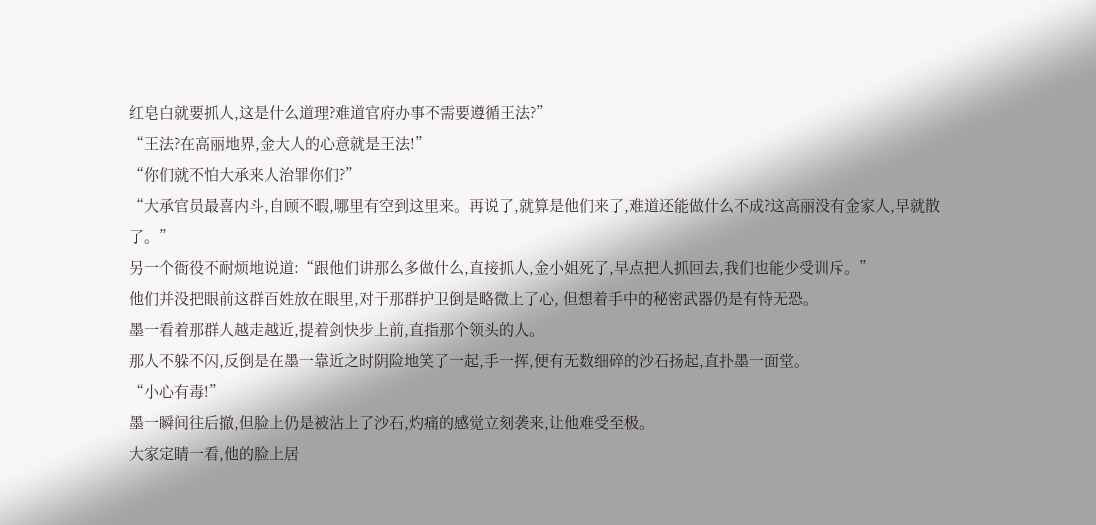红皂白就要抓人,这是什么道理?难道官府办事不需要遵循王法?”
“王法?在高丽地界,金大人的心意就是王法!”
“你们就不怕大承来人治罪你们?”
“大承官员最喜内斗,自顾不暇,哪里有空到这里来。再说了,就算是他们来了,难道还能做什么不成?这高丽没有金家人,早就散了。”
另一个衙役不耐烦地说道:“跟他们讲那么多做什么,直接抓人,金小姐死了,早点把人抓回去,我们也能少受训斥。”
他们并没把眼前这群百姓放在眼里,对于那群护卫倒是略微上了心, 但想着手中的秘密武器仍是有恃无恐。
墨一看着那群人越走越近,提着剑快步上前,直指那个领头的人。
那人不躲不闪,反倒是在墨一靠近之时阴险地笑了一起,手一挥,便有无数细碎的沙石扬起,直扑墨一面堂。
“小心有毒!”
墨一瞬间往后撤,但脸上仍是被沾上了沙石,灼痛的感觉立刻袭来,让他难受至极。
大家定睛一看,他的脸上居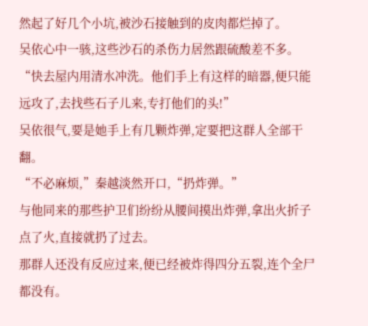然起了好几个小坑,被沙石接触到的皮肉都烂掉了。
吴依心中一骇,这些沙石的杀伤力居然跟硫酸差不多。
“快去屋内用清水冲洗。他们手上有这样的暗器,便只能远攻了,去找些石子儿来,专打他们的头!”
吴依很气,要是她手上有几颗炸弹,定要把这群人全部干翻。
“不必麻烦,”秦越淡然开口,“扔炸弹。”
与他同来的那些护卫们纷纷从腰间摸出炸弹,拿出火折子点了火,直接就扔了过去。
那群人还没有反应过来,便已经被炸得四分五裂,连个全尸都没有。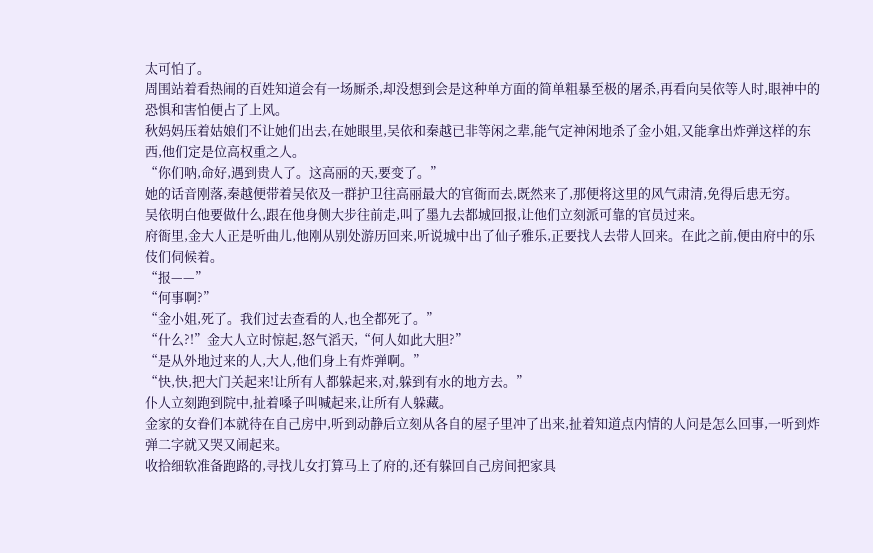太可怕了。
周围站着看热闹的百姓知道会有一场厮杀,却没想到会是这种单方面的简单粗暴至极的屠杀,再看向吴依等人时,眼神中的恐惧和害怕便占了上风。
秋妈妈压着姑娘们不让她们出去,在她眼里,吴依和秦越已非等闲之辈,能气定神闲地杀了金小姐,又能拿出炸弹这样的东西,他们定是位高权重之人。
“你们呐,命好,遇到贵人了。这高丽的天,要变了。”
她的话音刚落,秦越便带着吴依及一群护卫往高丽最大的官衙而去,既然来了,那便将这里的风气肃清,免得后患无穷。
吴依明白他要做什么,跟在他身侧大步往前走,叫了墨九去都城回报,让他们立刻派可靠的官员过来。
府衙里,金大人正是听曲儿,他刚从别处游历回来,听说城中出了仙子雅乐,正要找人去带人回来。在此之前,便由府中的乐伎们伺候着。
“报——”
“何事啊?”
“金小姐,死了。我们过去查看的人,也全都死了。”
“什么?!”金大人立时惊起,怒气滔天,“何人如此大胆?”
“是从外地过来的人,大人,他们身上有炸弹啊。”
“快,快,把大门关起来!让所有人都躲起来,对,躲到有水的地方去。”
仆人立刻跑到院中,扯着嗓子叫喊起来,让所有人躲藏。
金家的女眷们本就待在自己房中,听到动静后立刻从各自的屋子里冲了出来,扯着知道点内情的人问是怎么回事,一听到炸弹二字就又哭又闹起来。
收拾细软准备跑路的,寻找儿女打算马上了府的,还有躲回自己房间把家具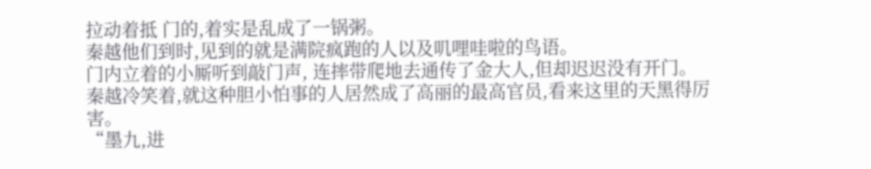拉动着抵 门的,着实是乱成了一锅粥。
秦越他们到时,见到的就是满院疯跑的人以及叽哩哇啦的鸟语。
门内立着的小厮听到敲门声, 连摔带爬地去通传了金大人,但却迟迟没有开门。
秦越冷笑着,就这种胆小怕事的人居然成了高丽的最高官员,看来这里的天黑得厉害。
“墨九,进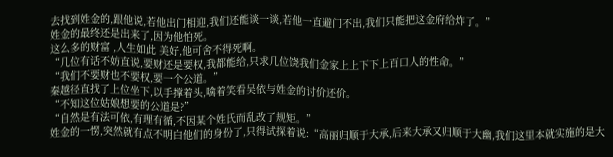去找到姓金的,跟他说,若他出门相迎,我们还能谈一谈,若他一直避门不出,我们只能把这金府给炸了。”
姓金的最终还是出来了,因为他怕死。
这么多的财富 ,人生如此 美好,他可舍不得死啊。
“几位有话不妨直说,要财还是要权,我都能给,只求几位饶我们金家上上下下上百口人的性命。”
“我们不要财也不要权,要一个公道。”
秦越径直找了上位坐下,以手撑着头,噙着笑看吴依与姓金的讨价还价。
“不知这位姑娘想要的公道是?”
“自然是有法可依,有理有循,不因某个姓氏而乱改了规矩。”
姓金的一愣,突然就有点不明白他们的身份了,只得试探着说:“高丽归顺于大承,后来大承又归顺于大幽,我们这里本就实施的是大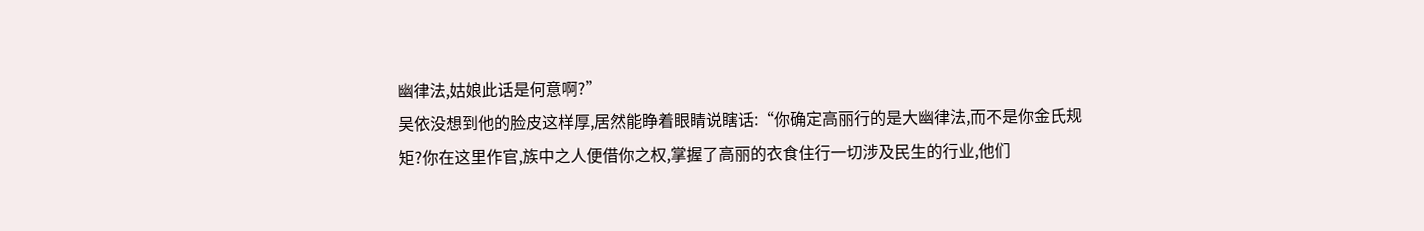幽律法,姑娘此话是何意啊?”
吴依没想到他的脸皮这样厚,居然能睁着眼睛说瞎话:“你确定高丽行的是大幽律法,而不是你金氏规矩?你在这里作官,族中之人便借你之权,掌握了高丽的衣食住行一切涉及民生的行业,他们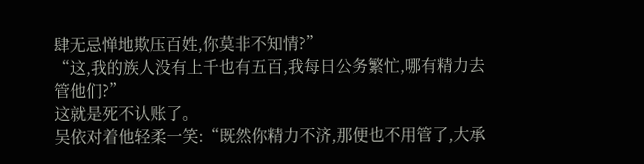肆无忌惮地欺压百姓,你莫非不知情?”
“这,我的族人没有上千也有五百,我每日公务繁忙,哪有精力去管他们?”
这就是死不认账了。
吴依对着他轻柔一笑:“既然你精力不济,那便也不用管了,大承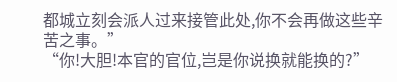都城立刻会派人过来接管此处,你不会再做这些辛苦之事。”
“你!大胆!本官的官位,岂是你说换就能换的?”